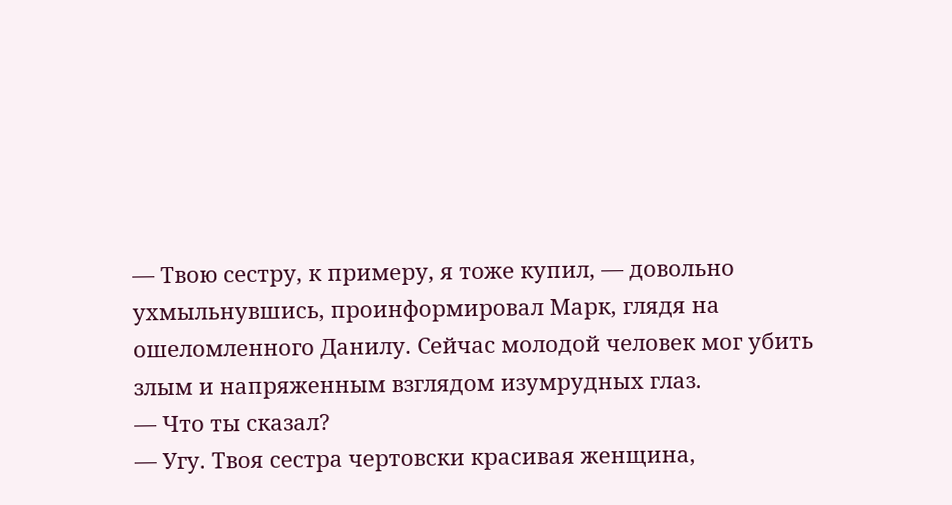— Твою сестру, к примеру, я тоже купил, — довольно ухмыльнувшись, проинформировал Марк, глядя на ошеломленного Данилу. Сейчас молодой человек мог убить злым и напряженным взглядом изумрудных глаз.
— Что ты сказал?
— Угу. Твоя сестра чертовски красивая женщина,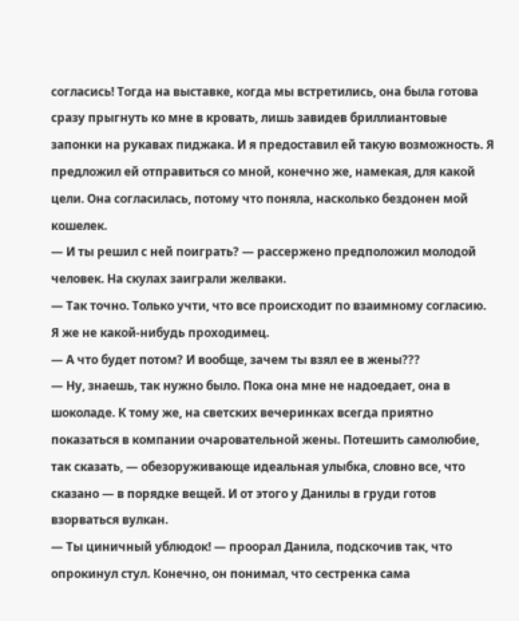согласись! Тогда на выставке, когда мы встретились, она была готова сразу прыгнуть ко мне в кровать, лишь завидев бриллиантовые запонки на рукавах пиджака. И я предоставил ей такую возможность. Я предложил ей отправиться со мной, конечно же, намекая, для какой цели. Она согласилась, потому что поняла, насколько бездонен мой кошелек.
— И ты решил с ней поиграть? — рассержено предположил молодой человек. На скулах заиграли желваки.
— Так точно. Только учти, что все происходит по взаимному согласию. Я же не какой-нибудь проходимец.
— А что будет потом? И вообще, зачем ты взял ее в жены???
— Ну, знаешь, так нужно было. Пока она мне не надоедает, она в шоколаде. К тому же, на светских вечеринках всегда приятно показаться в компании очаровательной жены. Потешить самолюбие, так сказать, — обезоруживающе идеальная улыбка, словно все, что сказано — в порядке вещей. И от этого у Данилы в груди готов взорваться вулкан.
— Ты циничный ублюдок! — проорал Данила, подскочив так, что опрокинул стул. Конечно, он понимал, что сестренка сама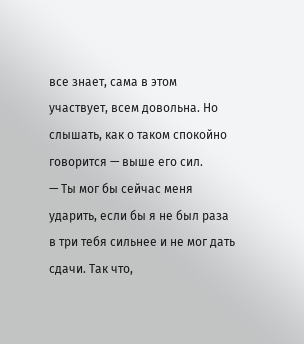все знает, сама в этом участвует, всем довольна. Но слышать, как о таком спокойно говорится — выше его сил.
— Ты мог бы сейчас меня ударить, если бы я не был раза в три тебя сильнее и не мог дать сдачи. Так что,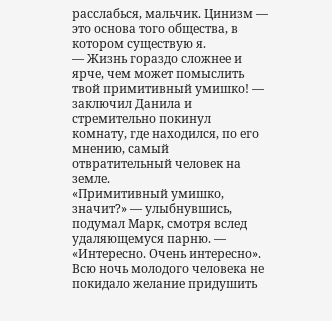расслабься, мальчик. Цинизм — это основа того общества, в котором существую я.
— Жизнь гораздо сложнее и ярче, чем может помыслить твой примитивный умишко! — заключил Данила и стремительно покинул комнату, где находился, по его мнению, самый отвратительный человек на земле.
«Примитивный умишко, значит?» — улыбнувшись, подумал Марк, смотря вслед удаляющемуся парню. — «Интересно. Очень интересно».
Всю ночь молодого человека не покидало желание придушить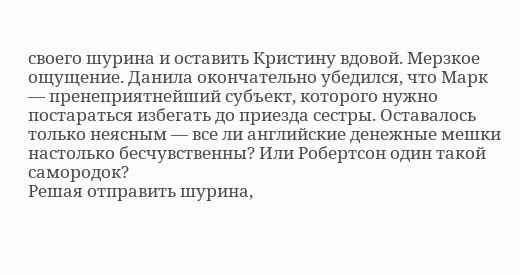своего шурина и оставить Кристину вдовой. Мерзкое ощущение. Данила окончательно убедился, что Марк — пренеприятнейший субъект, которого нужно постараться избегать до приезда сестры. Оставалось только неясным — все ли английские денежные мешки настолько бесчувственны? Или Робертсон один такой самородок?
Решая отправить шурина,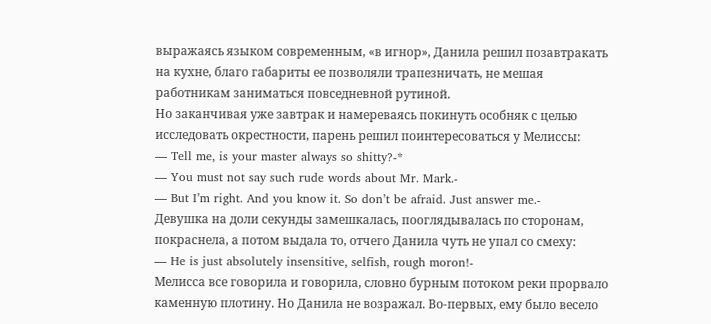выражаясь языком современным, «в игнор», Данила решил позавтракать на кухне, благо габариты ее позволяли трапезничать, не мешая работникам заниматься повседневной рутиной.
Но заканчивая уже завтрак и намереваясь покинуть особняк с целью исследовать окрестности, парень решил поинтересоваться у Мелиссы:
— Tell me, is your master always so shitty?-*
— You must not say such rude words about Mr. Mark.-
— But I’m right. And you know it. So don’t be afraid. Just answer me.-
Девушка на доли секунды замешкалась, пооглядывалась по сторонам, покраснела, а потом выдала то, отчего Данила чуть не упал со смеху:
— He is just absolutely insensitive, selfish, rough moron!-
Мелисса все говорила и говорила, словно бурным потоком реки прорвало каменную плотину. Но Данила не возражал. Во-первых, ему было весело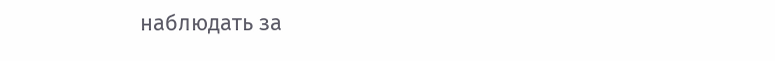наблюдать за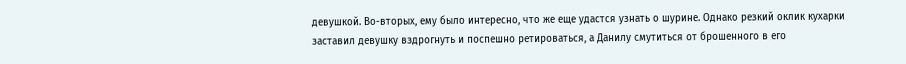девушкой. Во-вторых, ему было интересно, что же еще удастся узнать о шурине. Однако резкий оклик кухарки заставил девушку вздрогнуть и поспешно ретироваться, а Данилу смутиться от брошенного в его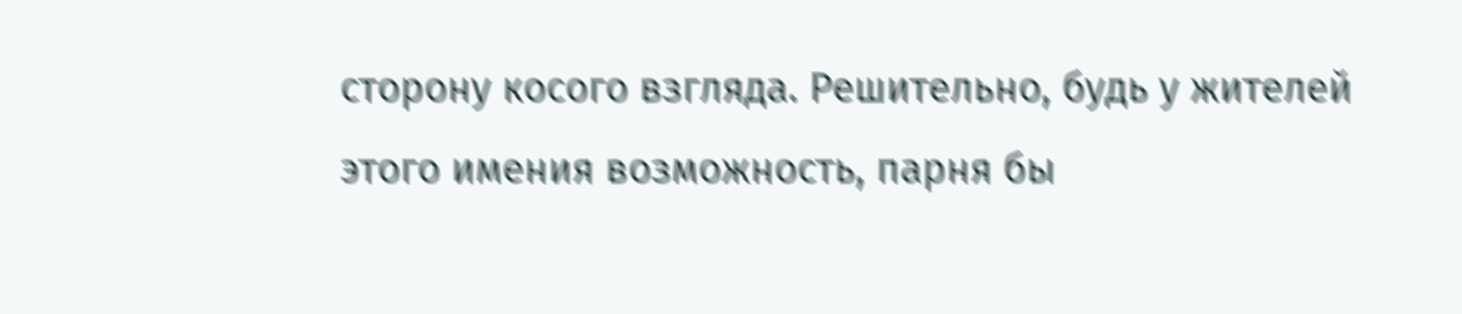сторону косого взгляда. Решительно, будь у жителей этого имения возможность, парня бы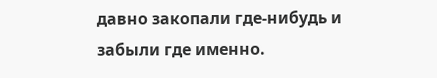давно закопали где-нибудь и забыли где именно.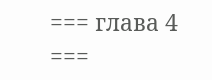=== глава 4 ===